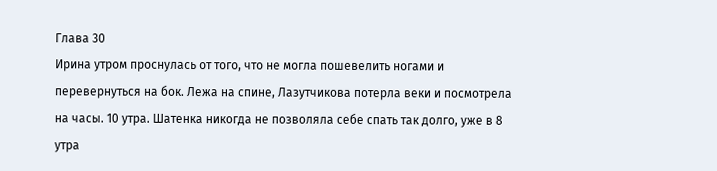Глава 30
Ирина утром проснулась от того, что не могла пошевелить ногами и перевернуться на бок. Лежа на спине, Лазутчикова потерла веки и посмотрела на часы. 10 утра. Шатенка никогда не позволяла себе спать так долго, уже в 8 утра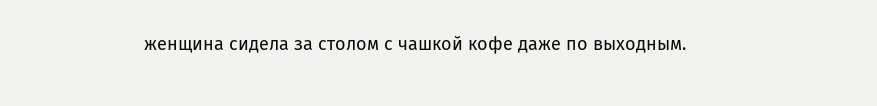женщина сидела за столом с чашкой кофе даже по выходным.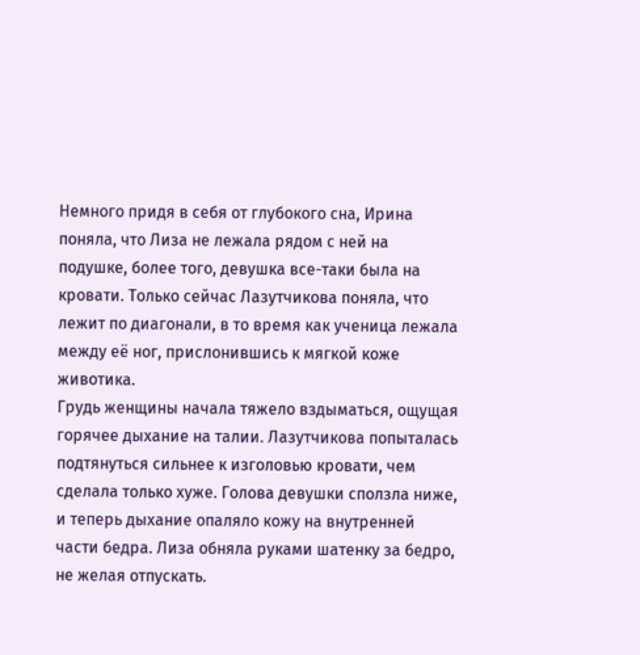Немного придя в себя от глубокого сна, Ирина поняла, что Лиза не лежала рядом с ней на подушке, более того, девушка все-таки была на кровати. Только сейчас Лазутчикова поняла, что лежит по диагонали, в то время как ученица лежала между её ног, прислонившись к мягкой коже животика.
Грудь женщины начала тяжело вздыматься, ощущая горячее дыхание на талии. Лазутчикова попыталась подтянуться сильнее к изголовью кровати, чем сделала только хуже. Голова девушки сползла ниже, и теперь дыхание опаляло кожу на внутренней части бедра. Лиза обняла руками шатенку за бедро, не желая отпускать.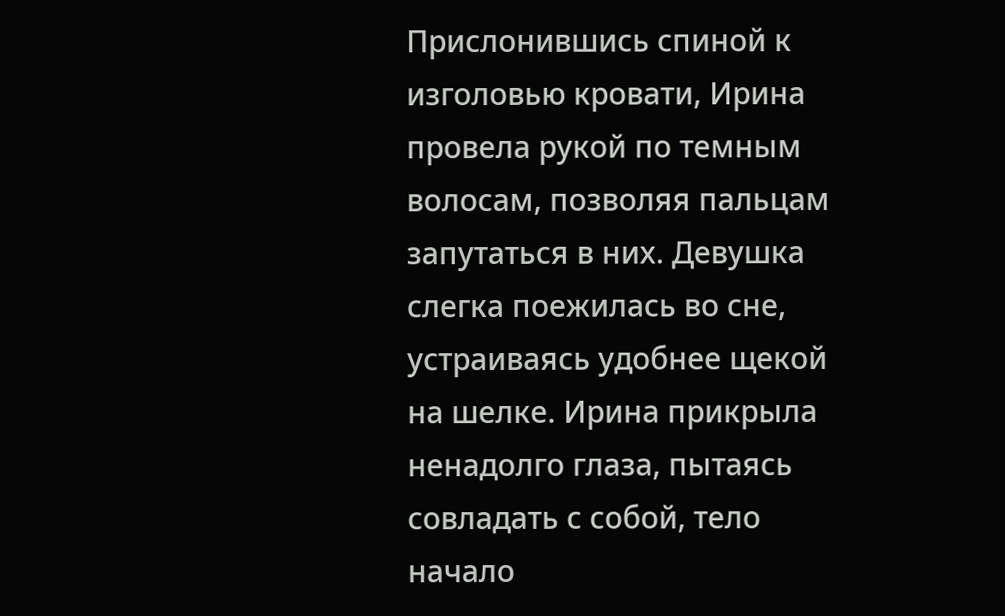Прислонившись спиной к изголовью кровати, Ирина провела рукой по темным волосам, позволяя пальцам запутаться в них. Девушка слегка поежилась во сне, устраиваясь удобнее щекой на шелке. Ирина прикрыла ненадолго глаза, пытаясь совладать с собой, тело начало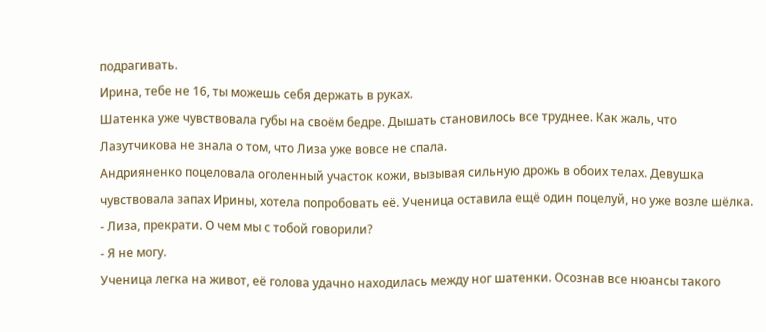подрагивать.
Ирина, тебе не 16, ты можешь себя держать в руках.
Шатенка уже чувствовала губы на своём бедре. Дышать становилось все труднее. Как жаль, что Лазутчикова не знала о том, что Лиза уже вовсе не спала.
Андрияненко поцеловала оголенный участок кожи, вызывая сильную дрожь в обоих телах. Девушка чувствовала запах Ирины, хотела попробовать её. Ученица оставила ещё один поцелуй, но уже возле шёлка.
- Лиза, прекрати. О чем мы с тобой говорили?
- Я не могу.
Ученица легка на живот, её голова удачно находилась между ног шатенки. Осознав все нюансы такого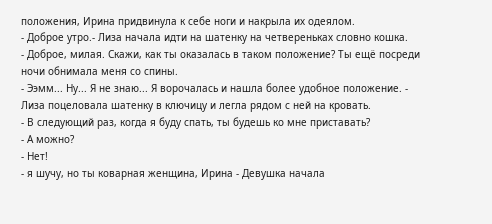положения, Ирина придвинула к себе ноги и накрыла их одеялом.
- Доброе утро.- Лиза начала идти на шатенку на четвереньках словно кошка.
- Доброе, милая. Скажи, как ты оказалась в таком положение? Ты ещё посреди ночи обнимала меня со спины.
- Ээмм... Ну... Я не знаю... Я ворочалась и нашла более удобное положение. - Лиза поцеловала шатенку в ключицу и легла рядом с ней на кровать.
- В следующий раз, когда я буду спать, ты будешь ко мне приставать?
- А можно?
- Нет!
- я шучу, но ты коварная женщина, Ирина - Девушка начала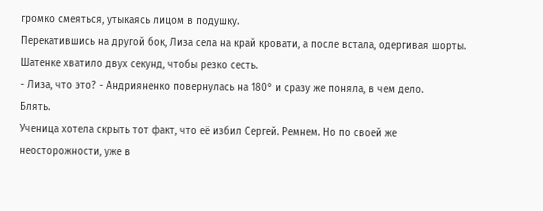громко смеяться, утыкаясь лицом в подушку.
Перекатившись на другой бок, Лиза села на край кровати, а после встала, одергивая шорты. Шатенке хватило двух секунд, чтобы резко сесть.
- Лиза, что это? - Андрияненко повернулась на 180° и сразу же поняла, в чем дело.
Блять.
Ученица хотела скрыть тот факт, что её избил Сергей. Ремнем. Но по своей же неосторожности, уже в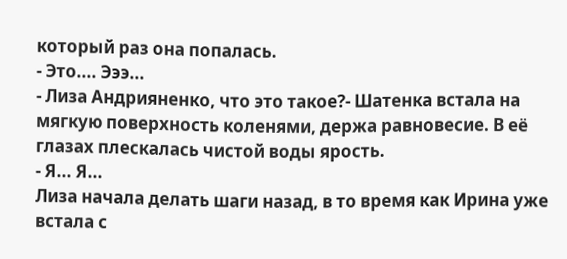который раз она попалась.
- Это.... Эээ...
- Лиза Андрияненко, что это такое?- Шатенка встала на мягкую поверхность коленями, держа равновесие. В её глазах плескалась чистой воды ярость.
- Я... Я...
Лиза начала делать шаги назад, в то время как Ирина уже встала с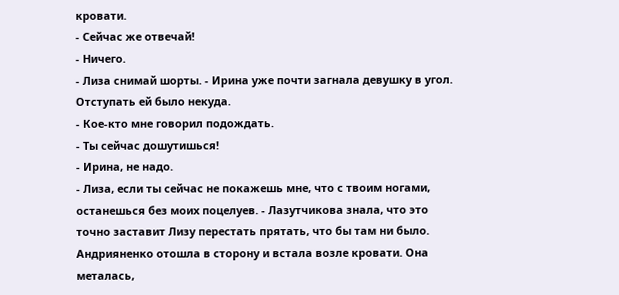кровати.
- Сейчас же отвечай!
- Ничего.
- Лиза снимай шорты. - Ирина уже почти загнала девушку в угол. Отступать ей было некуда.
- Кое-кто мне говорил подождать.
- Ты сейчас дошутишься!
- Ирина, не надо.
- Лиза, если ты сейчас не покажешь мне, что с твоим ногами, останешься без моих поцелуев. - Лазутчикова знала, что это точно заставит Лизу перестать прятать, что бы там ни было.
Андрияненко отошла в сторону и встала возле кровати. Она металась,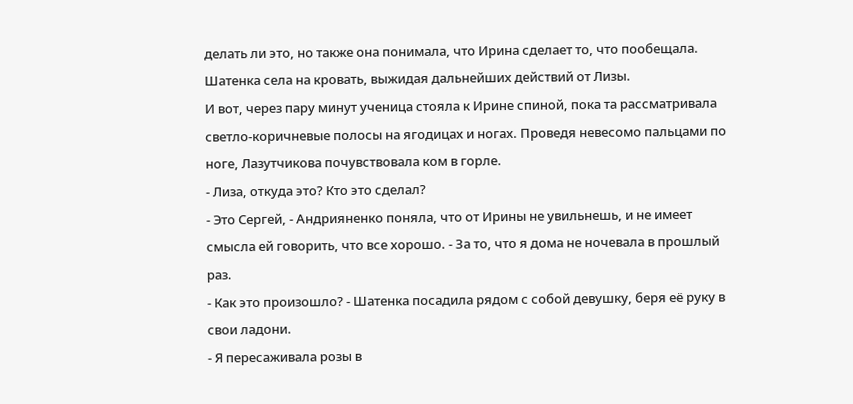делать ли это, но также она понимала, что Ирина сделает то, что пообещала. Шатенка села на кровать, выжидая дальнейших действий от Лизы.
И вот, через пару минут ученица стояла к Ирине спиной, пока та рассматривала светло-коричневые полосы на ягодицах и ногах. Проведя невесомо пальцами по ноге, Лазутчикова почувствовала ком в горле.
- Лиза, откуда это? Кто это сделал?
- Это Сергей, - Андрияненко поняла, что от Ирины не увильнешь, и не имеет смысла ей говорить, что все хорошо. - За то, что я дома не ночевала в прошлый раз.
- Как это произошло? - Шатенка посадила рядом с собой девушку, беря её руку в свои ладони.
- Я пересаживала розы в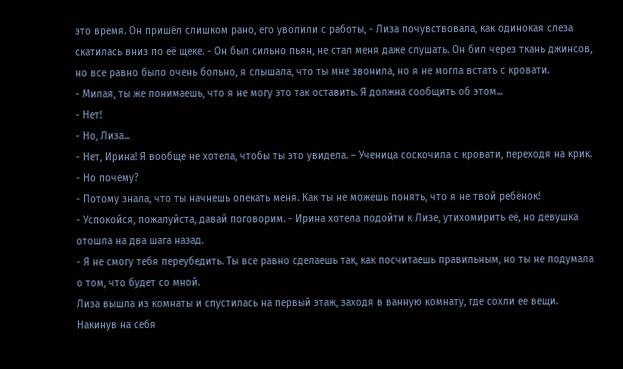это время. Он пришёл слишком рано, его уволили с работы, - Лиза почувствовала, как одинокая слеза скатилась вниз по её щеке. - Он был сильно пьян, не стал меня даже слушать. Он бил через ткань джинсов, но все равно было очень больно, я слышала, что ты мне звонила, но я не могла встать с кровати.
- Милая, ты же понимаешь, что я не могу это так оставить. Я должна сообщить об этом...
- Нет!
- Но, Лиза...
- Нет, Ирина! Я вообще не хотела, чтобы ты это увидела. – Ученица соскочила с кровати, переходя на крик.
- Но почему?
- Потому знала, что ты начнешь опекать меня. Как ты не можешь понять, что я не твой ребёнок!
- Успокойся, пожалуйста, давай поговорим. - Ирина хотела подойти к Лизе, утихомирить её, но девушка отошла на два шага назад.
- Я не смогу тебя переубедить. Ты все равно сделаешь так, как посчитаешь правильным, но ты не подумала о том, что будет со мной.
Лиза вышла из комнаты и спустилась на первый этаж, заходя в ванную комнату, где сохли ее вещи. Накинув на себя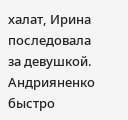халат, Ирина последовала за девушкой. Андрияненко быстро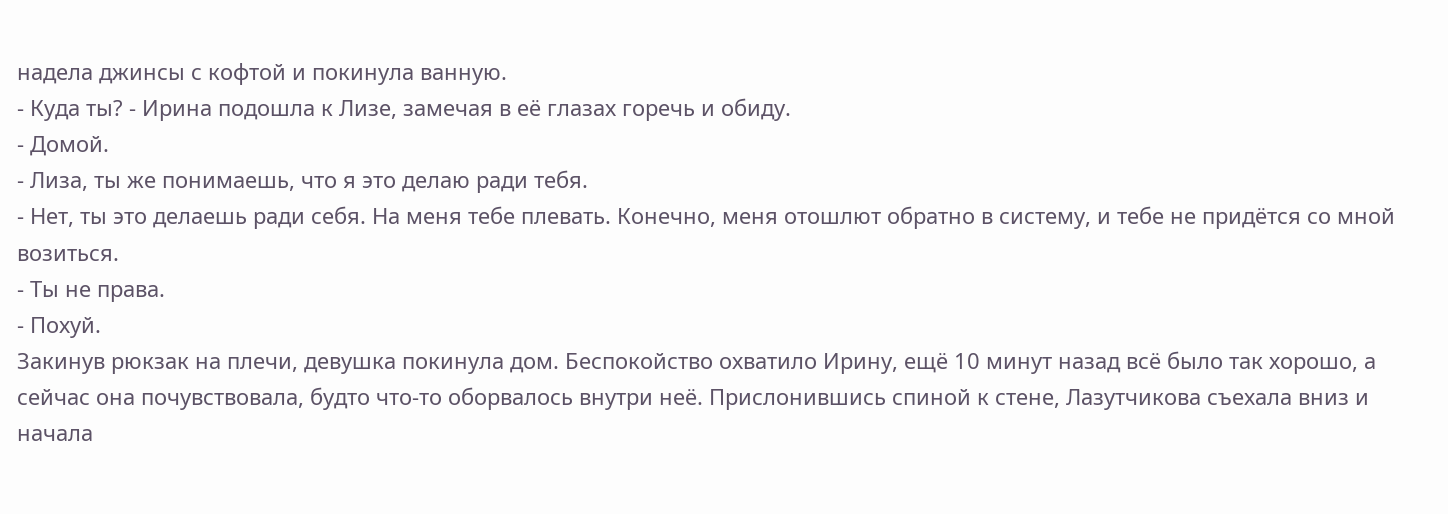надела джинсы с кофтой и покинула ванную.
- Куда ты? - Ирина подошла к Лизе, замечая в её глазах горечь и обиду.
- Домой.
- Лиза, ты же понимаешь, что я это делаю ради тебя.
- Нет, ты это делаешь ради себя. На меня тебе плевать. Конечно, меня отошлют обратно в систему, и тебе не придётся со мной возиться.
- Ты не права.
- Похуй.
Закинув рюкзак на плечи, девушка покинула дом. Беспокойство охватило Ирину, ещё 10 минут назад всё было так хорошо, а сейчас она почувствовала, будто что-то оборвалось внутри неё. Прислонившись спиной к стене, Лазутчикова съехала вниз и начала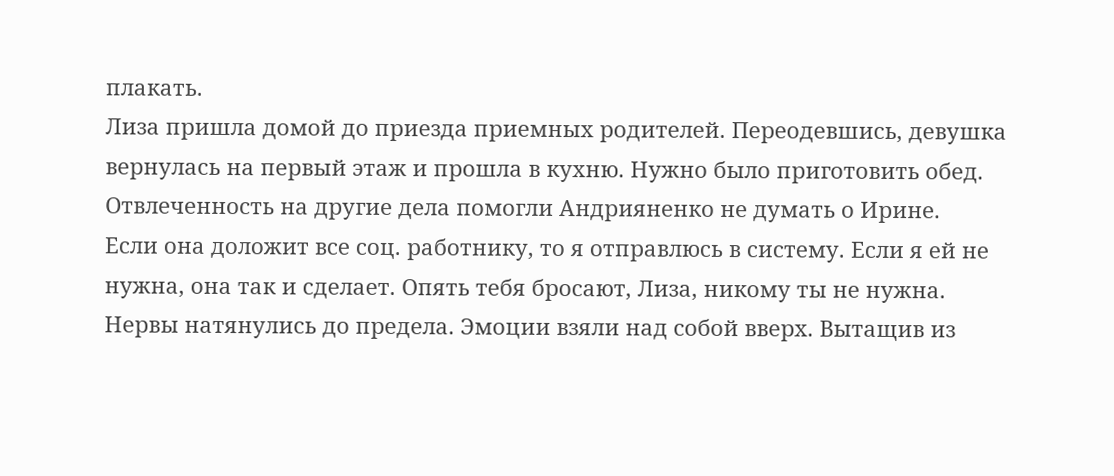плакать.
Лиза пришла домой до приезда приемных родителей. Переодевшись, девушка вернулась на первый этаж и прошла в кухню. Нужно было приготовить обед. Отвлеченность на другие дела помогли Андрияненко не думать о Ирине.
Если она доложит все соц. работнику, то я отправлюсь в систему. Если я ей не нужна, она так и сделает. Опять тебя бросают, Лиза, никому ты не нужна.
Нервы натянулись до предела. Эмоции взяли над собой вверх. Вытащив из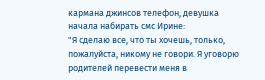кармана джинсов телефон, девушка начала набирать смс Ирине:
"Я сделаю все, что ты хочешь, только, пожалуйста, никому не говори. Я уговорю родителей перевести меня в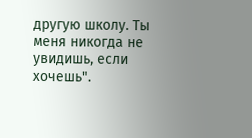другую школу. Ты меня никогда не увидишь, если хочешь".